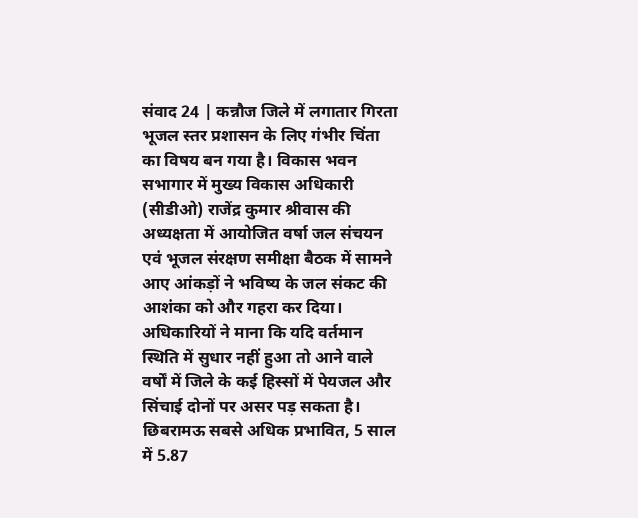संवाद 24 | कन्नौज जिले में लगातार गिरता भूजल स्तर प्रशासन के लिए गंभीर चिंता का विषय बन गया है। विकास भवन सभागार में मुख्य विकास अधिकारी (सीडीओ) राजेंद्र कुमार श्रीवास की अध्यक्षता में आयोजित वर्षा जल संचयन एवं भूजल संरक्षण समीक्षा बैठक में सामने आए आंकड़ों ने भविष्य के जल संकट की आशंका को और गहरा कर दिया। अधिकारियों ने माना कि यदि वर्तमान स्थिति में सुधार नहीं हुआ तो आने वाले वर्षों में जिले के कई हिस्सों में पेयजल और सिंचाई दोनों पर असर पड़ सकता है।
छिबरामऊ सबसे अधिक प्रभावित, 5 साल में 5.87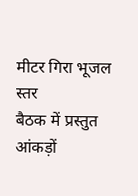मीटर गिरा भूजल स्तर
बैठक में प्रस्तुत आंकड़ों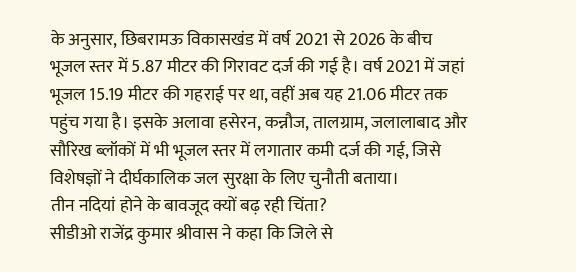के अनुसार, छिबरामऊ विकासखंड में वर्ष 2021 से 2026 के बीच भूजल स्तर में 5.87 मीटर की गिरावट दर्ज की गई है। वर्ष 2021 में जहां भूजल 15.19 मीटर की गहराई पर था, वहीं अब यह 21.06 मीटर तक पहुंच गया है। इसके अलावा हसेरन, कन्नौज, तालग्राम, जलालाबाद और सौरिख ब्लॉकों में भी भूजल स्तर में लगातार कमी दर्ज की गई, जिसे विशेषज्ञों ने दीर्घकालिक जल सुरक्षा के लिए चुनौती बताया।
तीन नदियां होने के बावजूद क्यों बढ़ रही चिंता?
सीडीओ राजेंद्र कुमार श्रीवास ने कहा कि जिले से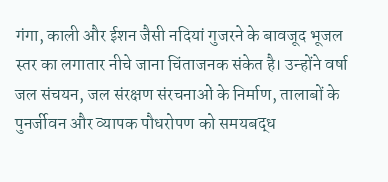गंगा, काली और ईशन जैसी नदियां गुजरने के बावजूद भूजल स्तर का लगातार नीचे जाना चिंताजनक संकेत है। उन्होंने वर्षा जल संचयन, जल संरक्षण संरचनाओं के निर्माण, तालाबों के पुनर्जीवन और व्यापक पौधरोपण को समयबद्ध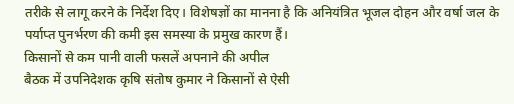तरीके से लागू करने के निर्देश दिए। विशेषज्ञों का मानना है कि अनियंत्रित भूजल दोहन और वर्षा जल के पर्याप्त पुनर्भरण की कमी इस समस्या के प्रमुख कारण हैं।
किसानों से कम पानी वाली फसलें अपनाने की अपील
बैठक में उपनिदेशक कृषि संतोष कुमार ने किसानों से ऐसी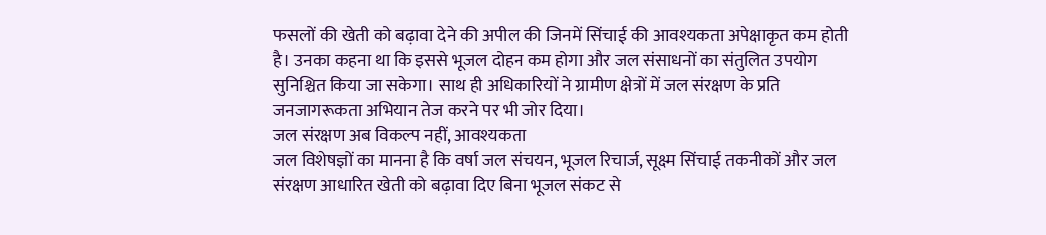फसलों की खेती को बढ़ावा देने की अपील की जिनमें सिंचाई की आवश्यकता अपेक्षाकृत कम होती है। उनका कहना था कि इससे भूजल दोहन कम होगा और जल संसाधनों का संतुलित उपयोग सुनिश्चित किया जा सकेगा। साथ ही अधिकारियों ने ग्रामीण क्षेत्रों में जल संरक्षण के प्रति जनजागरूकता अभियान तेज करने पर भी जोर दिया।
जल संरक्षण अब विकल्प नहीं, आवश्यकता
जल विशेषज्ञों का मानना है कि वर्षा जल संचयन, भूजल रिचार्ज, सूक्ष्म सिंचाई तकनीकों और जल संरक्षण आधारित खेती को बढ़ावा दिए बिना भूजल संकट से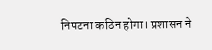निपटना कठिन होगा। प्रशासन ने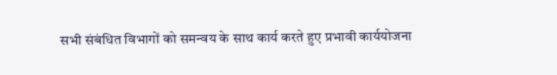सभी संबंधित विभागों को समन्वय के साथ कार्य करते हुए प्रभावी कार्ययोजना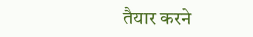तैयार करने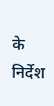के निर्देश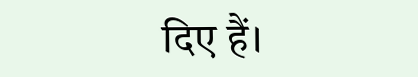दिए हैं।